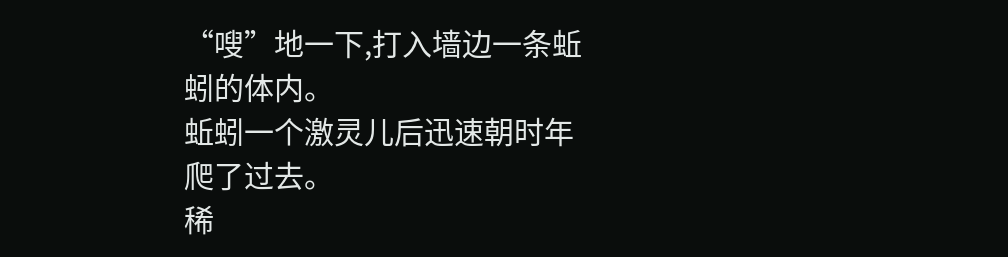“嗖”地一下,打入墙边一条蚯蚓的体内。
蚯蚓一个激灵儿后迅速朝时年爬了过去。
稀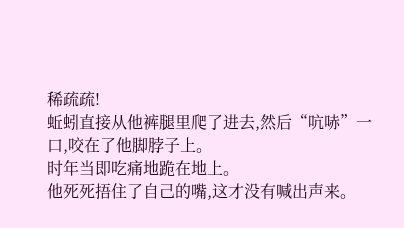稀疏疏!
蚯蚓直接从他裤腿里爬了进去,然后“吭哧”一口,咬在了他脚脖子上。
时年当即吃痛地跪在地上。
他死死捂住了自己的嘴,这才没有喊出声来。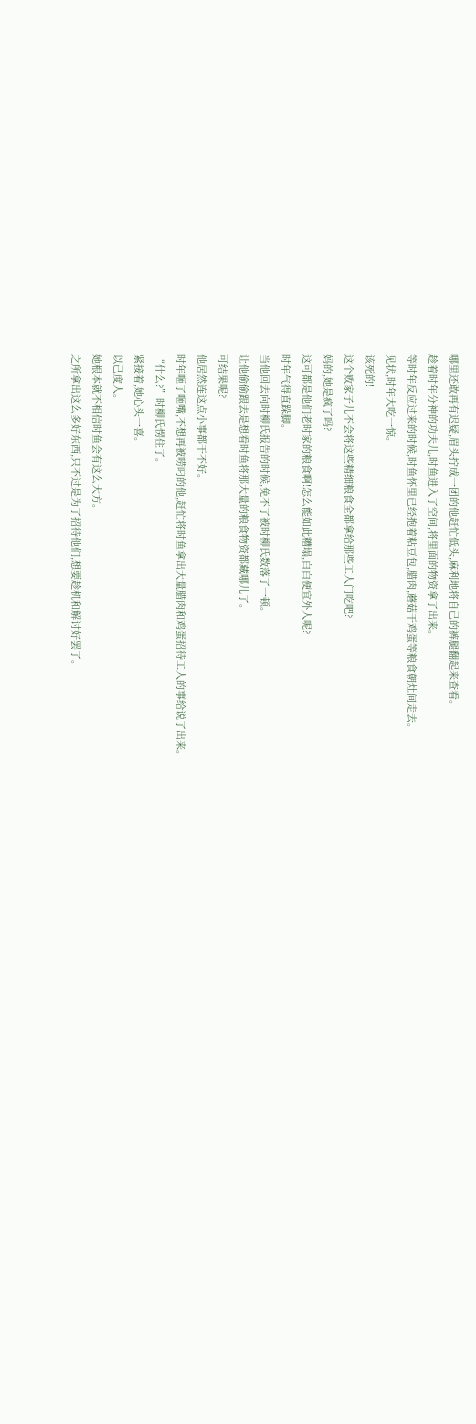哪里还敢再有迟疑,眉头拧成一团的他赶忙低头,麻利地将自己的裤腿翻起来查看。
趁着时年分神的功夫儿,时鱼进入了空间,将里面的物资拿了出来。
等时年反应过来的时候,时鱼怀里已经抱着粘豆包,腊肉,蘑菇干鸡蛋等粮食朝灶间走去。
见状,时年大吃一惊。
该死的!
这个败家子儿不会将这些精细粮食全都拿给那些工人门吃吧?
妈的,她是疯了吗?
这可都是他们老时家的粮食啊!怎么能如此糟塌,白白便宜外人呢?
时年气得直跺脚。
当他回去向时柳氏报告的时候,免不了被时柳氏数落了一顿。
让他偷偷跟去是想看时鱼将那大量的粮食物资都藏哪儿了。
可结果呢?
他居然连这点小事都干不好。
时年咂了咂嘴,不想再被唠叼的他,赶忙将时鱼拿出大量腊肉和鸡蛋招待工人的事给说了出来。
“什么?”时柳氏愣住了。
紧接着,她心头一喜。
以己度人。
她根本就不相信时鱼会有这么大方。
之所拿出这么多好东西,只不过是为了招待他们,想要趁机和解讨好罢了。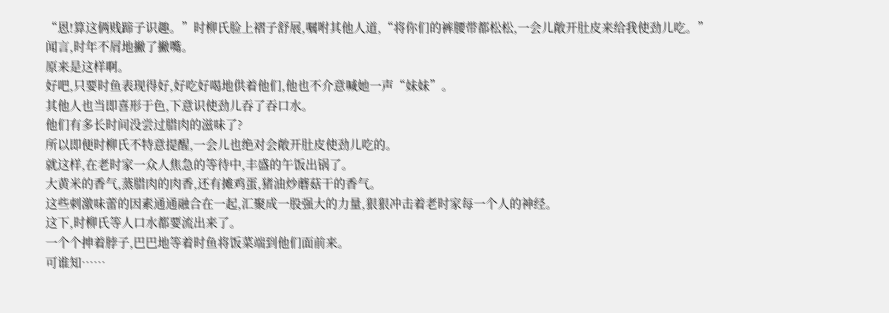“恩!算这俩贱蹄子识趣。”时柳氏脸上褶子舒展,嘱咐其他人道,“将你们的裤腰带都松松,一会儿敞开肚皮来给我使劲儿吃。”
闻言,时年不屑地撇了撇嘴。
原来是这样啊。
好吧,只要时鱼表现得好,好吃好喝地供着他们,他也不介意喊她一声“妹妹”。
其他人也当即喜形于色,下意识使劲儿吞了吞口水。
他们有多长时间没尝过腊肉的滋味了?
所以即便时柳氏不特意提醒,一会儿也绝对会敞开肚皮使劲儿吃的。
就这样,在老时家一众人焦急的等待中,丰盛的午饭出锅了。
大黄米的香气,蒸腊肉的肉香,还有摊鸡蛋,猪油炒蘑菇干的香气。
这些刺激味蕾的因素通通融合在一起,汇聚成一股强大的力量,狠狠冲击着老时家每一个人的神经。
这下,时柳氏等人口水都要流出来了。
一个个抻着脖子,巴巴地等着时鱼将饭菜端到他们面前来。
可谁知……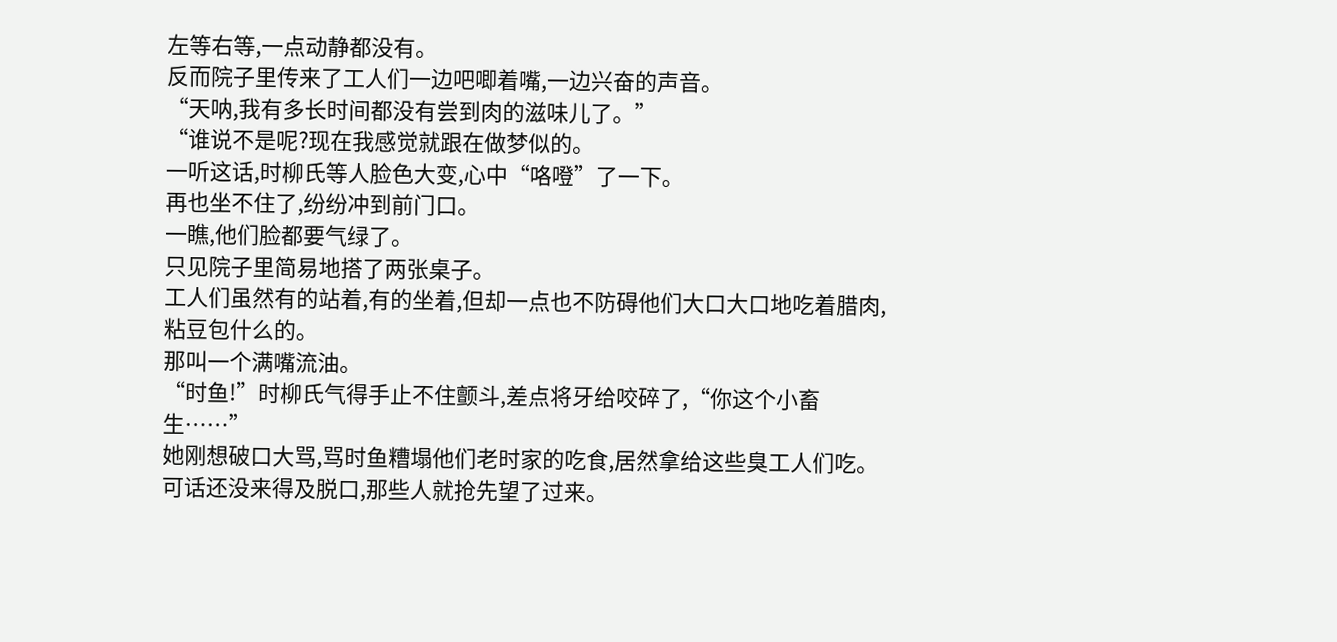左等右等,一点动静都没有。
反而院子里传来了工人们一边吧唧着嘴,一边兴奋的声音。
“天呐,我有多长时间都没有尝到肉的滋味儿了。”
“谁说不是呢?现在我感觉就跟在做梦似的。
一听这话,时柳氏等人脸色大变,心中“咯噔”了一下。
再也坐不住了,纷纷冲到前门口。
一瞧,他们脸都要气绿了。
只见院子里简易地搭了两张桌子。
工人们虽然有的站着,有的坐着,但却一点也不防碍他们大口大口地吃着腊肉,粘豆包什么的。
那叫一个满嘴流油。
“时鱼!”时柳氏气得手止不住颤斗,差点将牙给咬碎了,“你这个小畜生……”
她刚想破口大骂,骂时鱼糟塌他们老时家的吃食,居然拿给这些臭工人们吃。
可话还没来得及脱口,那些人就抢先望了过来。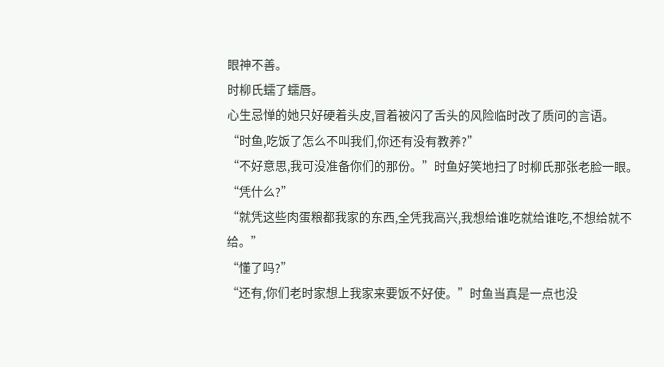眼神不善。
时柳氏蠕了蠕唇。
心生忌惮的她只好硬着头皮,冒着被闪了舌头的风险临时改了质问的言语。
“时鱼,吃饭了怎么不叫我们,你还有没有教养?”
“不好意思,我可没准备你们的那份。”时鱼好笑地扫了时柳氏那张老脸一眼。
“凭什么?”
“就凭这些肉蛋粮都我家的东西,全凭我高兴,我想给谁吃就给谁吃,不想给就不给。”
“懂了吗?”
“还有,你们老时家想上我家来要饭不好使。”时鱼当真是一点也没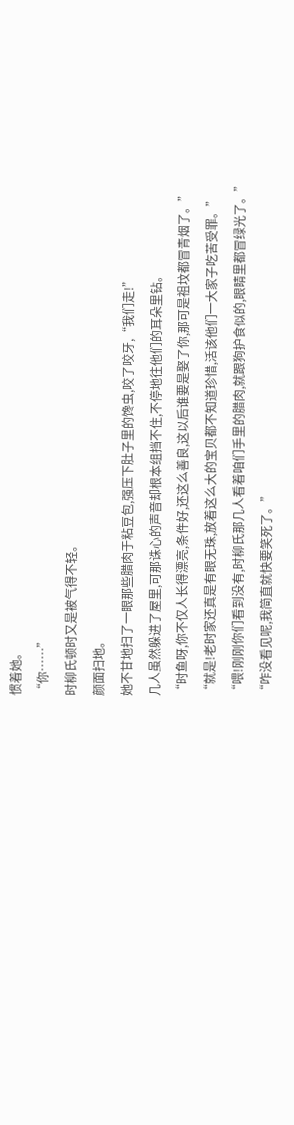惯着她。
“你……”
时柳氏顿时又是被气得不轻。
颜面扫地。
她不甘地扫了一眼那些腊肉于粘豆包,强压下肚子里的馋虫,咬了咬牙,“我们走!”
几人虽然躲进了屋里,可那诛心的声音却根本组挡不住,不停地往他们的耳朵里钻。
“时鱼呀,你不仅人长得漂亮,条件好,还这么善良,这以后谁要是娶了你,那可是祖坟都冒青烟了。”
“就是!老时家还真是有眼无珠,放着这么大的宝贝都不知道珍惜,活该他们一大家子吃苦受罪。”
“喂!刚刚你们看到没有,时柳氏那几人看着咱们手里的腊肉,就跟狗护食似的,眼睛里都冒绿光了。”
“咋没看见呢,我简直就快要笑死了。”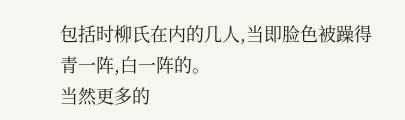包括时柳氏在内的几人,当即脸色被躁得青一阵,白一阵的。
当然更多的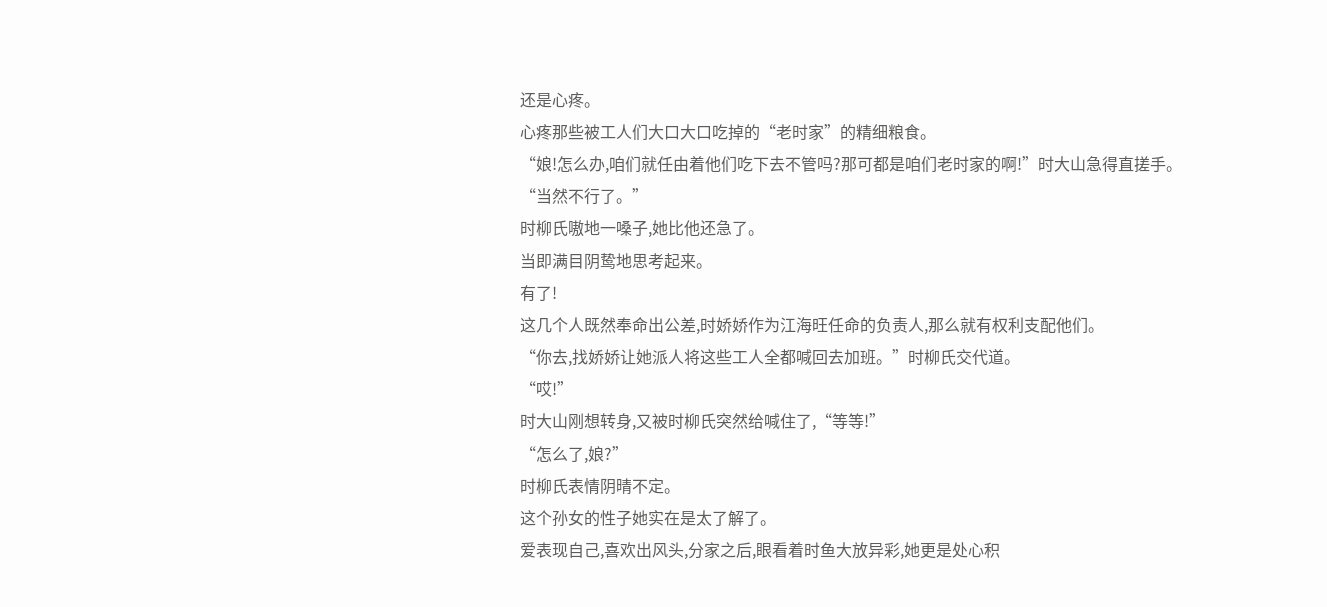还是心疼。
心疼那些被工人们大口大口吃掉的“老时家”的精细粮食。
“娘!怎么办,咱们就任由着他们吃下去不管吗?那可都是咱们老时家的啊!”时大山急得直搓手。
“当然不行了。”
时柳氏嗷地一嗓子,她比他还急了。
当即满目阴鸷地思考起来。
有了!
这几个人既然奉命出公差,时娇娇作为江海旺任命的负责人,那么就有权利支配他们。
“你去,找娇娇让她派人将这些工人全都喊回去加班。”时柳氏交代道。
“哎!”
时大山刚想转身,又被时柳氏突然给喊住了,“等等!”
“怎么了,娘?”
时柳氏表情阴晴不定。
这个孙女的性子她实在是太了解了。
爱表现自己,喜欢出风头,分家之后,眼看着时鱼大放异彩,她更是处心积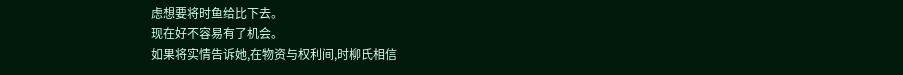虑想要将时鱼给比下去。
现在好不容易有了机会。
如果将实情告诉她,在物资与权利间,时柳氏相信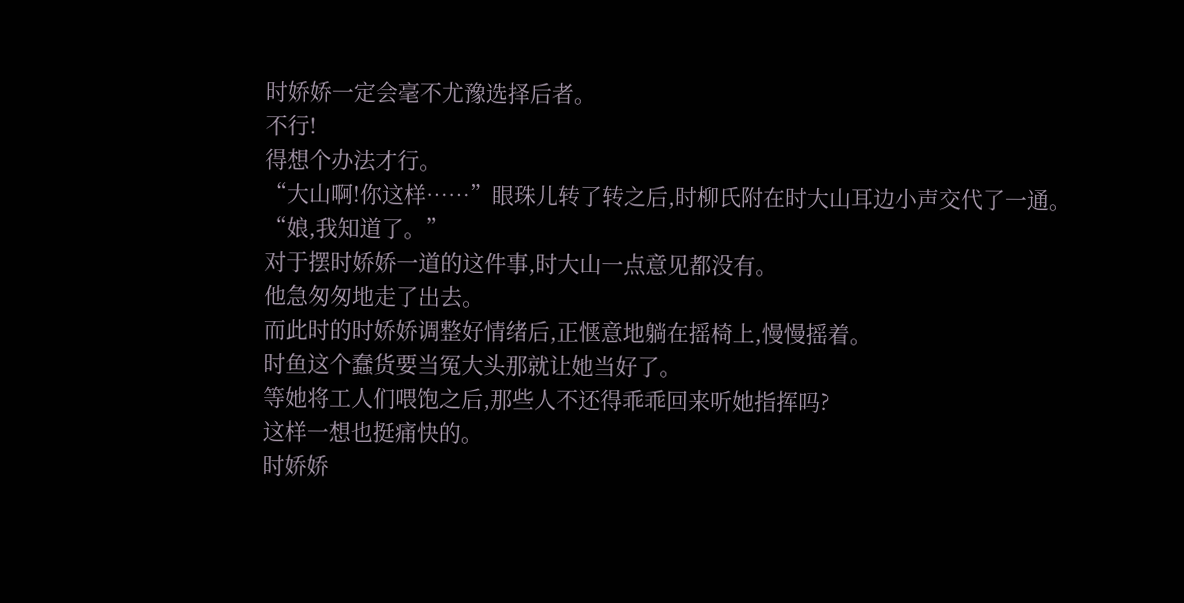时娇娇一定会毫不尤豫选择后者。
不行!
得想个办法才行。
“大山啊!你这样……”眼珠儿转了转之后,时柳氏附在时大山耳边小声交代了一通。
“娘,我知道了。”
对于摆时娇娇一道的这件事,时大山一点意见都没有。
他急匆匆地走了出去。
而此时的时娇娇调整好情绪后,正惬意地躺在摇椅上,慢慢摇着。
时鱼这个蠢货要当冤大头那就让她当好了。
等她将工人们喂饱之后,那些人不还得乖乖回来听她指挥吗?
这样一想也挺痛快的。
时娇娇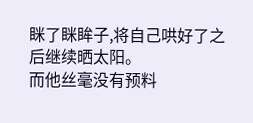眯了眯眸子,将自己哄好了之后继续晒太阳。
而他丝毫没有预料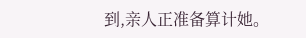到,亲人正准备算计她。